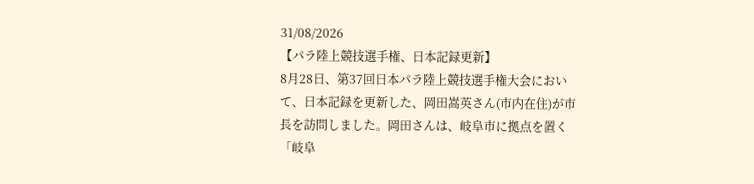31/08/2026
【パラ陸上競技選手権、日本記録更新】
8月28日、第37回日本パラ陸上競技選手権大会において、日本記録を更新した、岡田嵩英さん(市内在住)が市長を訪問しました。岡田さんは、岐阜市に拠点を置く「岐阜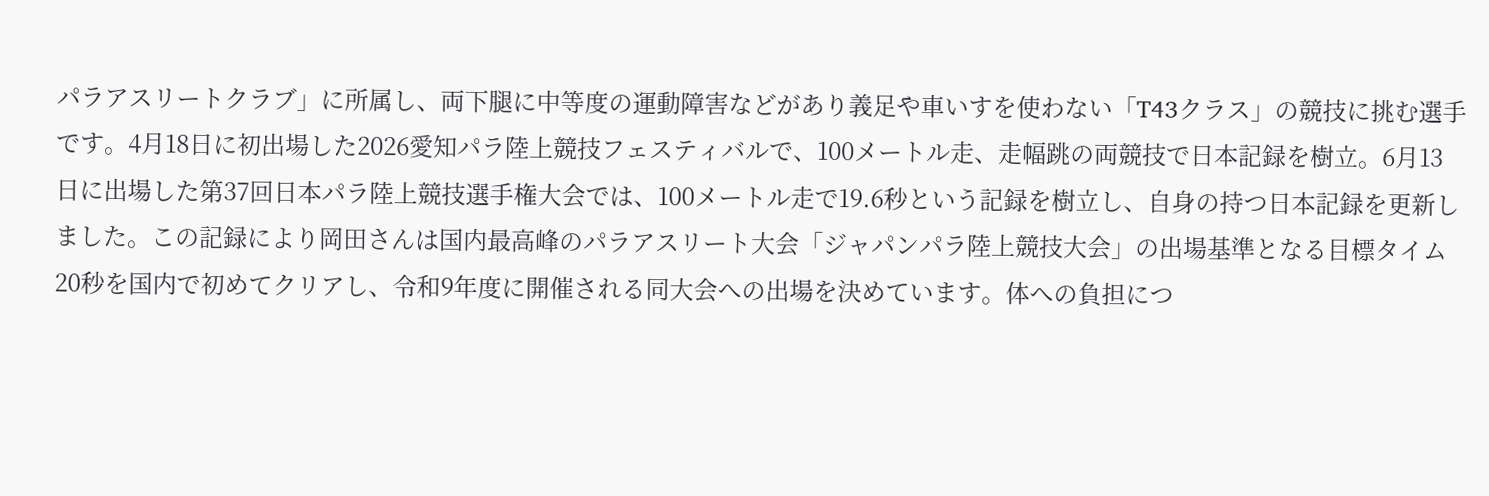パラアスリートクラブ」に所属し、両下腿に中等度の運動障害などがあり義足や車いすを使わない「T43クラス」の競技に挑む選手です。4月18日に初出場した2026愛知パラ陸上競技フェスティバルで、100メートル走、走幅跳の両競技で日本記録を樹立。6月13日に出場した第37回日本パラ陸上競技選手権大会では、100メートル走で19.6秒という記録を樹立し、自身の持つ日本記録を更新しました。この記録により岡田さんは国内最高峰のパラアスリート大会「ジャパンパラ陸上競技大会」の出場基準となる目標タイム20秒を国内で初めてクリアし、令和9年度に開催される同大会への出場を決めています。体への負担につ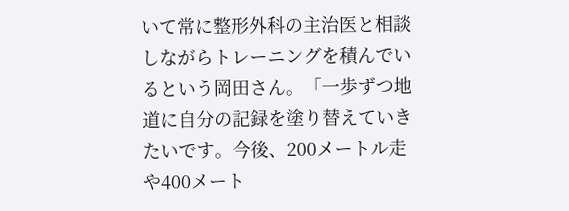いて常に整形外科の主治医と相談しながらトレーニングを積んでいるという岡田さん。「一歩ずつ地道に自分の記録を塗り替えていきたいです。今後、200メートル走や400メート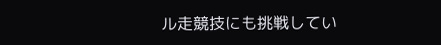ル走競技にも挑戦してい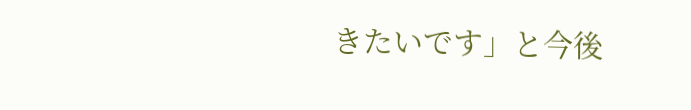きたいです」と今後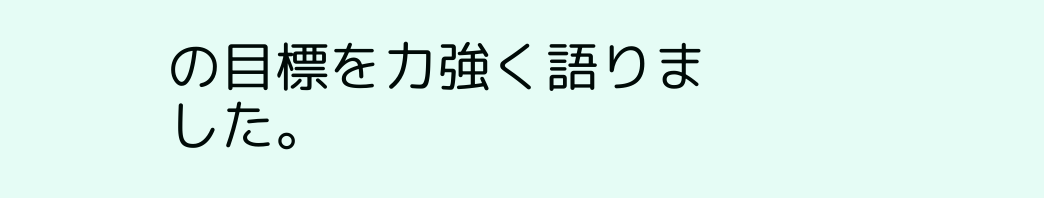の目標を力強く語りました。